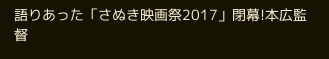語りあった「さぬき映画祭2017」閉幕!本広監督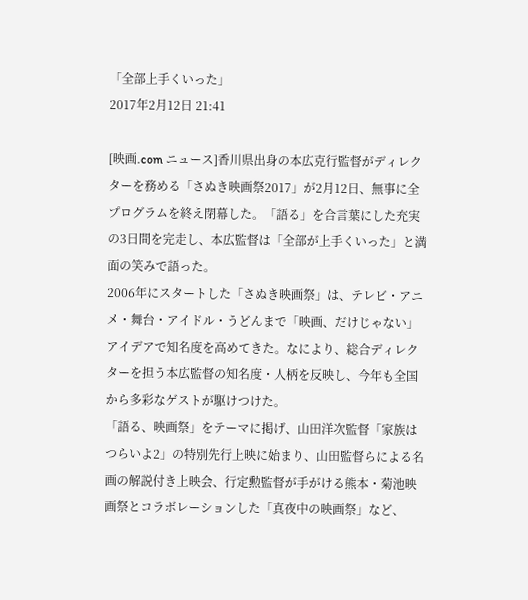「全部上手くいった」
2017年2月12日 21:41

[映画.com ニュース]香川県出身の本広克行監督がディレクターを務める「さぬき映画祭2017」が2月12日、無事に全プログラムを終え閉幕した。「語る」を合言葉にした充実の3日間を完走し、本広監督は「全部が上手くいった」と満面の笑みで語った。
2006年にスタートした「さぬき映画祭」は、テレビ・アニメ・舞台・アイドル・うどんまで「映画、だけじゃない」アイデアで知名度を高めてきた。なにより、総合ディレクターを担う本広監督の知名度・人柄を反映し、今年も全国から多彩なゲストが駆けつけた。
「語る、映画祭」をテーマに掲げ、山田洋次監督「家族はつらいよ2」の特別先行上映に始まり、山田監督らによる名画の解説付き上映会、行定勲監督が手がける熊本・菊池映画祭とコラボレーションした「真夜中の映画祭」など、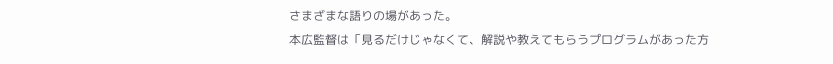さまざまな語りの場があった。
本広監督は「見るだけじゃなくて、解説や教えてもらうプログラムがあった方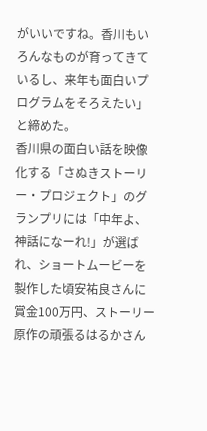がいいですね。香川もいろんなものが育ってきているし、来年も面白いプログラムをそろえたい」と締めた。
香川県の面白い話を映像化する「さぬきストーリー・プロジェクト」のグランプリには「中年よ、神話になーれ!」が選ばれ、ショートムービーを製作した頃安祐良さんに賞金100万円、ストーリー原作の頑張るはるかさん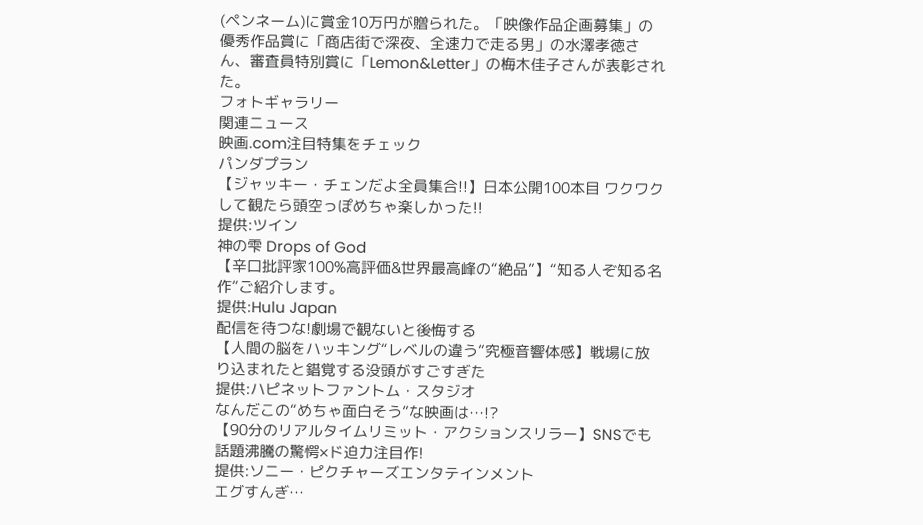(ペンネーム)に賞金10万円が贈られた。「映像作品企画募集」の優秀作品賞に「商店街で深夜、全速力で走る男」の水澤孝徳さん、審査員特別賞に「Lemon&Letter」の梅木佳子さんが表彰された。
フォトギャラリー
関連ニュース
映画.com注目特集をチェック
パンダプラン
【ジャッキー・チェンだよ全員集合!!】日本公開100本目 ワクワクして観たら頭空っぽめちゃ楽しかった!!
提供:ツイン
神の雫 Drops of God
【辛口批評家100%高評価&世界最高峰の“絶品”】“知る人ぞ知る名作”ご紹介します。
提供:Hulu Japan
配信を待つな!劇場で観ないと後悔する
【人間の脳をハッキング“レベルの違う”究極音響体感】戦場に放り込まれたと錯覚する没頭がすごすぎた
提供:ハピネットファントム・スタジオ
なんだこの“めちゃ面白そう”な映画は…!?
【90分のリアルタイムリミット・アクションスリラー】SNSでも話題沸騰の驚愕×ド迫力注目作!
提供:ソニー・ピクチャーズエンタテインメント
エグすんぎ…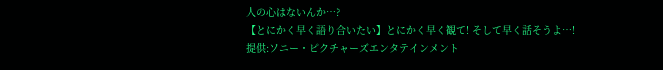人の心はないんか…?
【とにかく早く語り合いたい】とにかく早く観て! そして早く話そうよ…!
提供:ソニー・ピクチャーズエンタテインメント